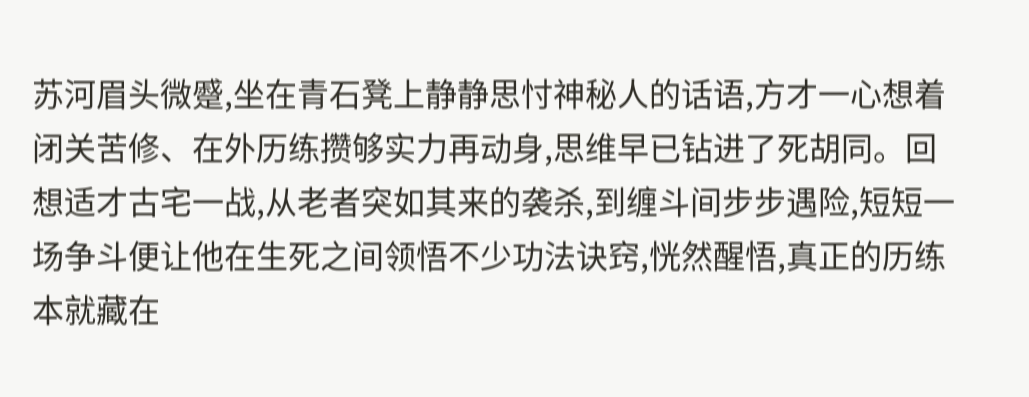苏河眉头微蹙,坐在青石凳上静静思忖神秘人的话语,方才一心想着闭关苦修、在外历练攒够实力再动身,思维早已钻进了死胡同。回想适才古宅一战,从老者突如其来的袭杀,到缠斗间步步遇险,短短一场争斗便让他在生死之间领悟不少功法诀窍,恍然醒悟,真正的历练本就藏在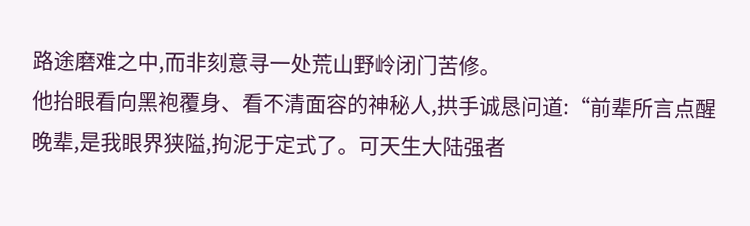路途磨难之中,而非刻意寻一处荒山野岭闭门苦修。
他抬眼看向黑袍覆身、看不清面容的神秘人,拱手诚恳问道:“前辈所言点醒晚辈,是我眼界狭隘,拘泥于定式了。可天生大陆强者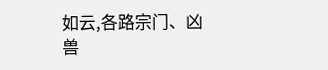如云,各路宗门、凶兽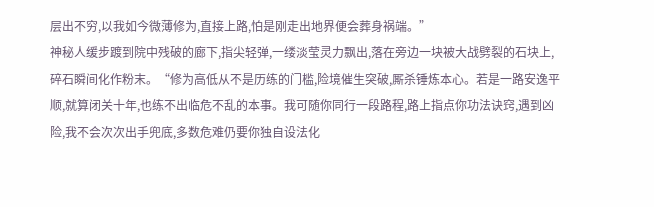层出不穷,以我如今微薄修为,直接上路,怕是刚走出地界便会葬身祸端。”
神秘人缓步踱到院中残破的廊下,指尖轻弹,一缕淡莹灵力飘出,落在旁边一块被大战劈裂的石块上,碎石瞬间化作粉末。“修为高低从不是历练的门槛,险境催生突破,厮杀锤炼本心。若是一路安逸平顺,就算闭关十年,也练不出临危不乱的本事。我可随你同行一段路程,路上指点你功法诀窍,遇到凶险,我不会次次出手兜底,多数危难仍要你独自设法化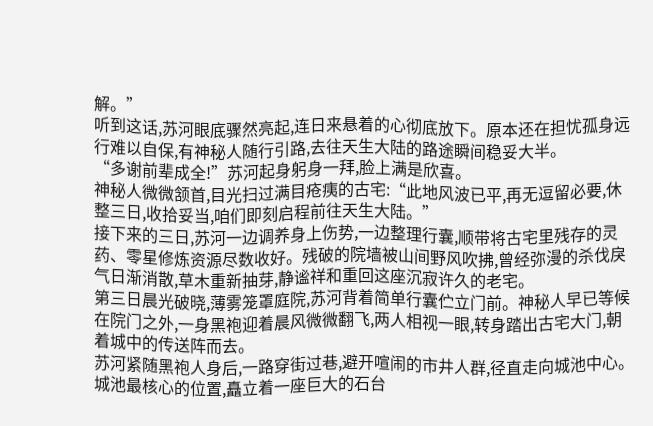解。”
听到这话,苏河眼底骤然亮起,连日来悬着的心彻底放下。原本还在担忧孤身远行难以自保,有神秘人随行引路,去往天生大陆的路途瞬间稳妥大半。
“多谢前辈成全!”苏河起身躬身一拜,脸上满是欣喜。
神秘人微微颔首,目光扫过满目疮痍的古宅:“此地风波已平,再无逗留必要,休整三日,收拾妥当,咱们即刻启程前往天生大陆。”
接下来的三日,苏河一边调养身上伤势,一边整理行囊,顺带将古宅里残存的灵药、零星修炼资源尽数收好。残破的院墙被山间野风吹拂,曾经弥漫的杀伐戾气日渐消散,草木重新抽芽,静谧祥和重回这座沉寂许久的老宅。
第三日晨光破晓,薄雾笼罩庭院,苏河背着简单行囊伫立门前。神秘人早已等候在院门之外,一身黑袍迎着晨风微微翻飞,两人相视一眼,转身踏出古宅大门,朝着城中的传送阵而去。
苏河紧随黑袍人身后,一路穿街过巷,避开喧闹的市井人群,径直走向城池中心。
城池最核心的位置,矗立着一座巨大的石台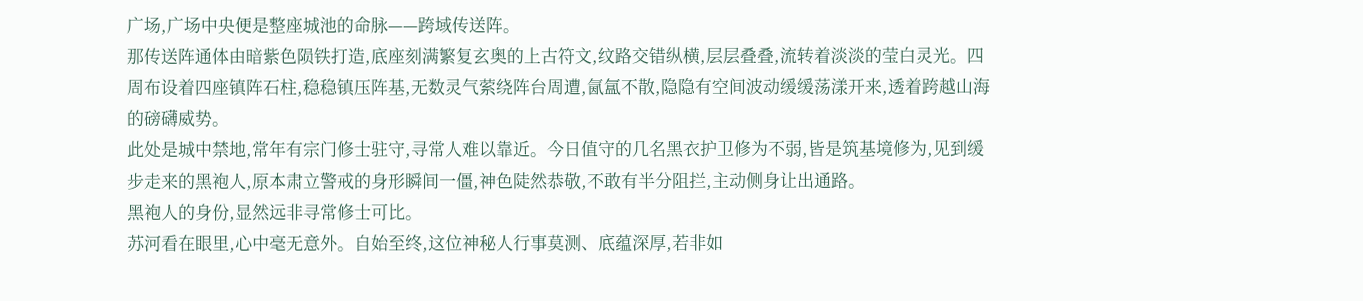广场,广场中央便是整座城池的命脉——跨域传送阵。
那传送阵通体由暗紫色陨铁打造,底座刻满繁复玄奥的上古符文,纹路交错纵横,层层叠叠,流转着淡淡的莹白灵光。四周布设着四座镇阵石柱,稳稳镇压阵基,无数灵气萦绕阵台周遭,氤氲不散,隐隐有空间波动缓缓荡漾开来,透着跨越山海的磅礴威势。
此处是城中禁地,常年有宗门修士驻守,寻常人难以靠近。今日值守的几名黑衣护卫修为不弱,皆是筑基境修为,见到缓步走来的黑袍人,原本肃立警戒的身形瞬间一僵,神色陡然恭敬,不敢有半分阻拦,主动侧身让出通路。
黑袍人的身份,显然远非寻常修士可比。
苏河看在眼里,心中毫无意外。自始至终,这位神秘人行事莫测、底蕴深厚,若非如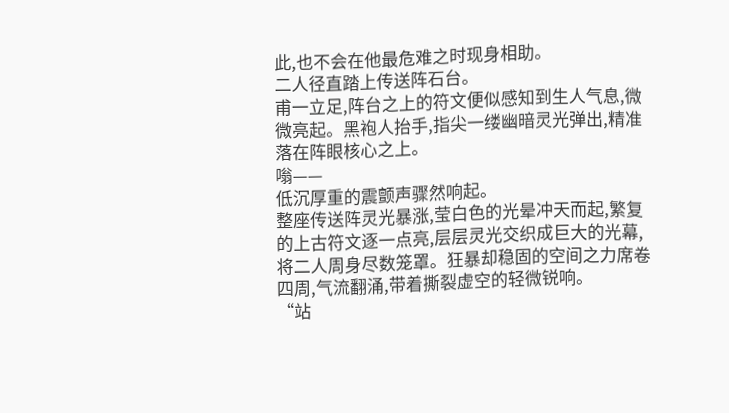此,也不会在他最危难之时现身相助。
二人径直踏上传送阵石台。
甫一立足,阵台之上的符文便似感知到生人气息,微微亮起。黑袍人抬手,指尖一缕幽暗灵光弹出,精准落在阵眼核心之上。
嗡——
低沉厚重的震颤声骤然响起。
整座传送阵灵光暴涨,莹白色的光晕冲天而起,繁复的上古符文逐一点亮,层层灵光交织成巨大的光幕,将二人周身尽数笼罩。狂暴却稳固的空间之力席卷四周,气流翻涌,带着撕裂虚空的轻微锐响。
“站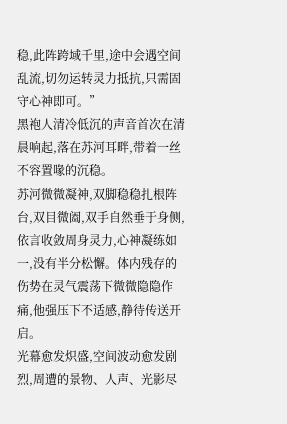稳,此阵跨域千里,途中会遇空间乱流,切勿运转灵力抵抗,只需固守心神即可。”
黑袍人清冷低沉的声音首次在清晨响起,落在苏河耳畔,带着一丝不容置喙的沉稳。
苏河微微凝神,双脚稳稳扎根阵台,双目微阖,双手自然垂于身侧,依言收敛周身灵力,心神凝练如一,没有半分松懈。体内残存的伤势在灵气震荡下微微隐隐作痛,他强压下不适感,静待传送开启。
光幕愈发炽盛,空间波动愈发剧烈,周遭的景物、人声、光影尽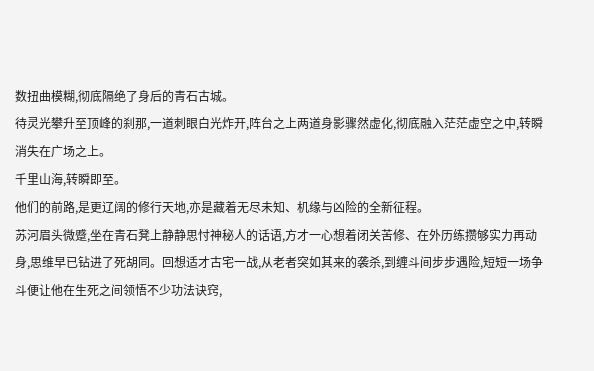数扭曲模糊,彻底隔绝了身后的青石古城。
待灵光攀升至顶峰的刹那,一道刺眼白光炸开,阵台之上两道身影骤然虚化,彻底融入茫茫虚空之中,转瞬消失在广场之上。
千里山海,转瞬即至。
他们的前路,是更辽阔的修行天地,亦是藏着无尽未知、机缘与凶险的全新征程。
苏河眉头微蹙,坐在青石凳上静静思忖神秘人的话语,方才一心想着闭关苦修、在外历练攒够实力再动身,思维早已钻进了死胡同。回想适才古宅一战,从老者突如其来的袭杀,到缠斗间步步遇险,短短一场争斗便让他在生死之间领悟不少功法诀窍,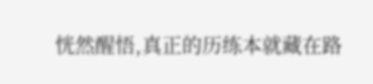恍然醒悟,真正的历练本就藏在路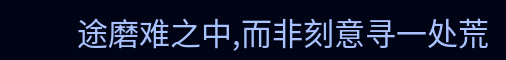途磨难之中,而非刻意寻一处荒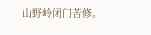山野岭闭门苦修。